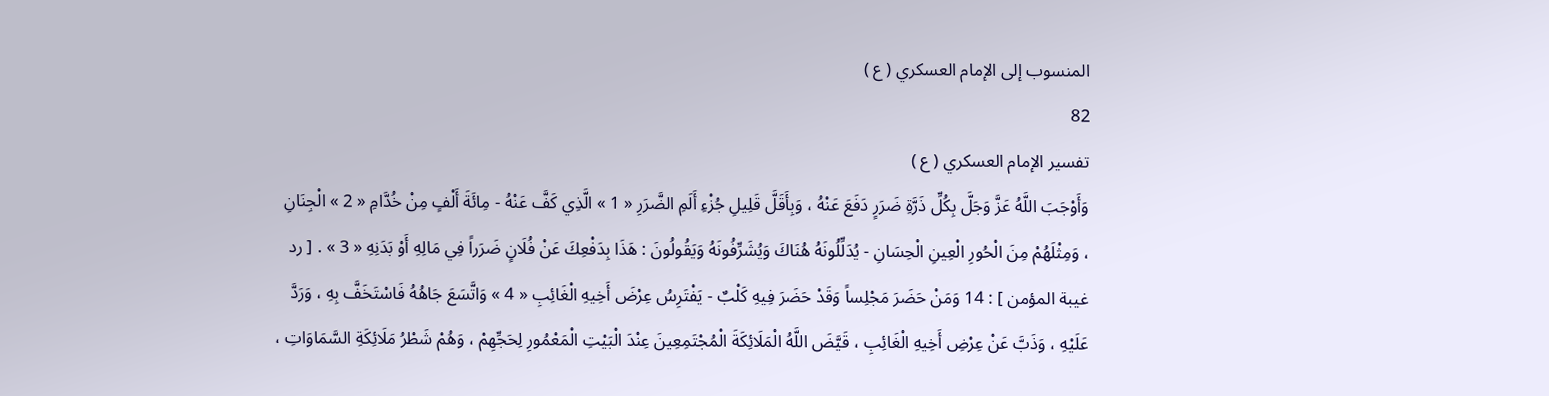المنسوب إلى الإمام العسكري ( ع )
82
تفسير الإمام العسكري ( ع )
وَأَوْجَبَ اللَّهُ عَزَّ وَجَلَّ بِكُلِّ ذَرَّةِ ضَرَرٍ دَفَعَ عَنْهُ ، وَبِأَقَلَّ قَلِيلِ جُزْءِ أَلَمِ الضَّرَرِ « 1 » الَّذِي كَفَّ عَنْهُ - مِائَةَ أَلْفٍ مِنْ خُدَّامِ « 2 » الْجِنَانِ ، وَمِثْلَهُمْ مِنَ الْحُورِ الْعِينِ الْحِسَانِ - يُدَلِّلُونَهُ هُنَاكَ وَيُشَرِّفُونَهُ وَيَقُولُونَ : هَذَا بِدَفْعِكَ عَنْ فُلَانٍ ضَرَراً فِي مَالِهِ أَوْ بَدَنِهِ « 3 » . [ رد غيبة المؤمن ] : 14 وَمَنْ حَضَرَ مَجْلِساً وَقَدْ حَضَرَ فِيهِ كَلْبٌ - يَفْتَرِسُ عِرْضَ أَخِيهِ الْغَائِبِ « 4 » وَاتَّسَعَ جَاهُهُ فَاسْتَخَفَّ بِهِ ، وَرَدَّ عَلَيْهِ ، وَذَبَّ عَنْ عِرْضِ أَخِيهِ الْغَائِبِ ، قَيَّضَ اللَّهُ الْمَلَائِكَةَ الْمُجْتَمِعِينَ عِنْدَ الْبَيْتِ الْمَعْمُورِ لِحَجِّهِمْ ، وَهُمْ شَطْرُ مَلَائِكَةِ السَّمَاوَاتِ ،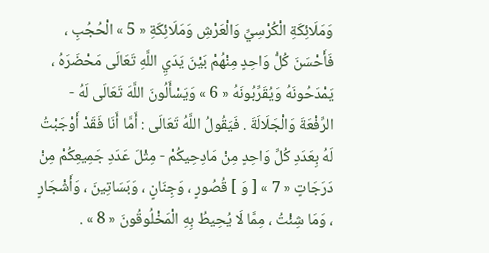وَمَلَائِكَةِ الْكُرْسِيِّ وَالْعَرْشِ وَمَلَائِكَةِ « 5 » الْحُجُبِ ، فَأَحْسَنَ كُلُّ وَاحِدٍ مِنْهُمْ بَيْنَ يَدَيِ اللَّهِ تَعَالَى مَحْضَرَهُ ، يَمْدَحُونَهُ وَيُقَرِّبُونَهُ « 6 » وَيَسْأَلُونَ اللَّهَ تَعَالَى لَهُ - الرِّفْعَةَ وَالْجَلَالَةَ . فَيَقُولُ اللَّهُ تَعَالَى : أَمَّا أَنَا فَقَدْ أَوْجَبْتُ لَهُ بِعَدَدِ كُلِّ وَاحِدٍ مِنْ مَادِحِيكُمْ - مِثْلَ عَدَدِ جَمِيعِكُمْ مِنْ دَرَجَاتٍ « 7 » [ وَ ] قُصُورٍ ، وَجِنَانٍ ، وَبَسَاتِينَ ، وَأَشْجَارٍ ، وَمَا شِئْتُ ، مِمَّا لَا يُحِيطُ بِهِ الْمَخْلُوقُونَ « 8 » .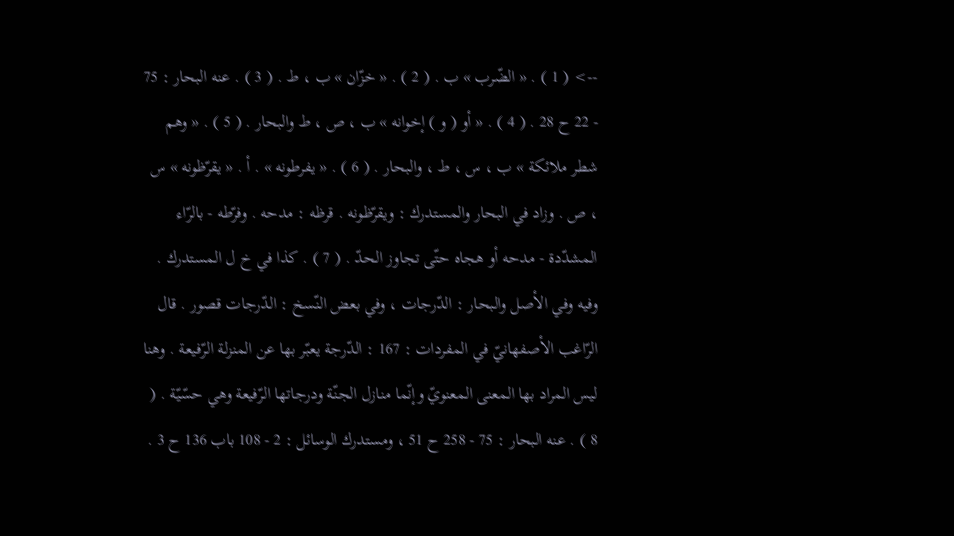--> ( 1 ) . « الضّرب » ب . ( 2 ) . « خزّان » ب ، ط . ( 3 ) . عنه البحار : 75 - 22 ح 28 . ( 4 ) . « أو ( و ) إخوانه » ب ، ص ، ط والبحار . ( 5 ) . « وهم شطر ملائكة » ب ، س ، ط ، والبحار . ( 6 ) . « يفرطونه » . أ . « يقرّظونه » س ، ص . وزاد في البحار والمستدرك : ويقرّظونه . قرظه : مدحه . وفرّطه - بالرّاء المشدّدة - مدحه أو هجاه حتّى تجاوز الحدّ . ( 7 ) . كذا في خ ل المستدرك . وفيه وفي الأصل والبحار : الدّرجات ، وفي بعض النّسخ : الدّرجات قصور . قال الرّاغب الأصفهانيّ في المفردات : 167 : الدّرجة يعبّر بها عن المنزلة الرّفيعة . وهنا ليس المراد بها المعنى المعنويّ وإنّما منازل الجنّة ودرجاتها الرّفيعة وهي حسّيّة . ( 8 ) . عنه البحار : 75 - 258 ح 51 ، ومستدرك الوسائل : 2 - 108 باب 136 ح 3 .